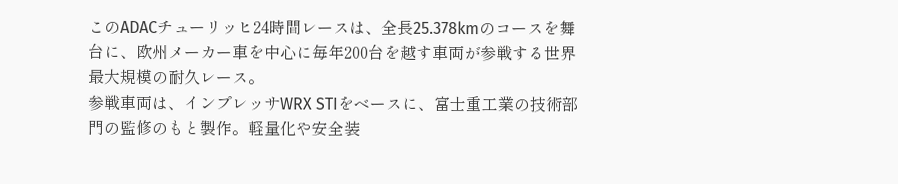このADACチューリッヒ24時間レースは、全長25.378kmのコースを舞台に、欧州メーカー車を中心に毎年200台を越す車両が参戦する世界最大規模の耐久レース。
参戦車両は、インプレッサWRX STIをベースに、富士重工業の技術部門の監修のもと製作。軽量化や安全装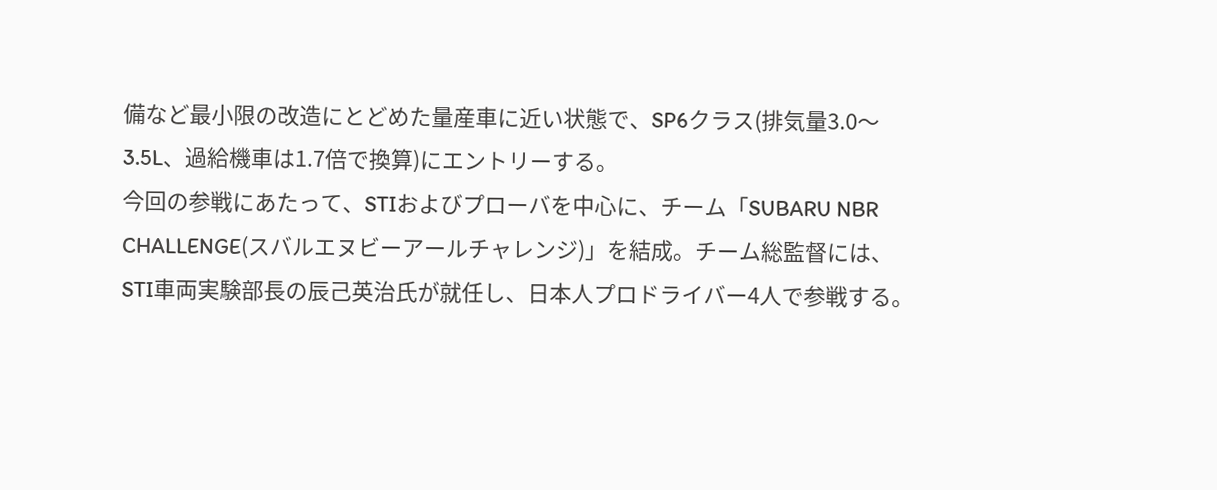備など最小限の改造にとどめた量産車に近い状態で、SP6クラス(排気量3.0〜3.5L、過給機車は1.7倍で換算)にエントリーする。
今回の参戦にあたって、STIおよびプローバを中心に、チーム「SUBARU NBR CHALLENGE(スバルエヌビーアールチャレンジ)」を結成。チーム総監督には、STI車両実験部長の辰己英治氏が就任し、日本人プロドライバー4人で参戦する。